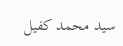سید محمد کفیل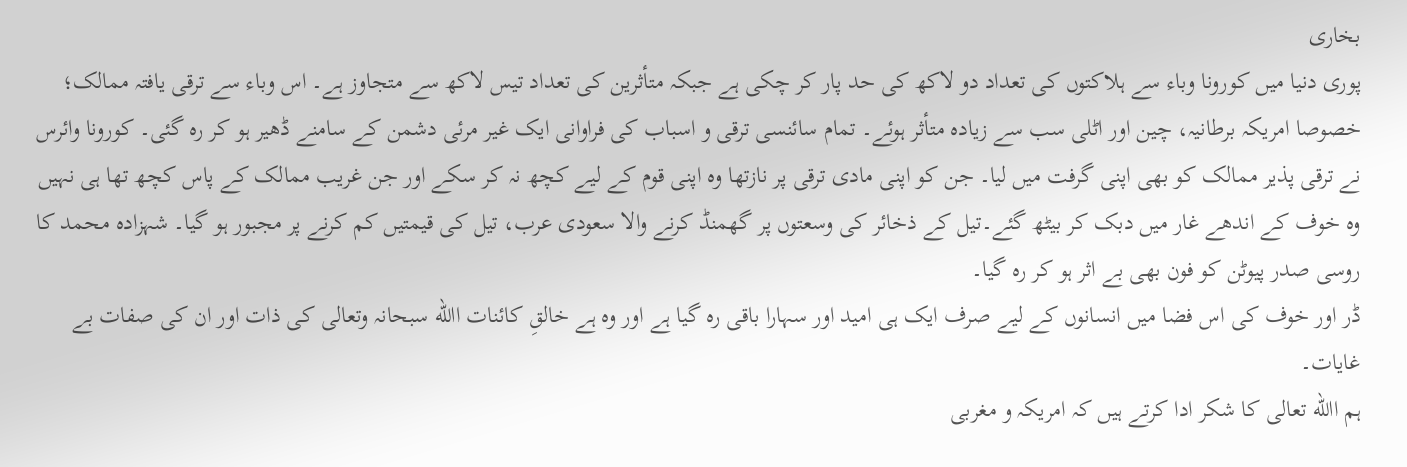بخاری
پوری دنیا میں کورونا وباء سے ہلاکتوں کی تعداد دو لاکھ کی حد پار کر چکی ہے جبکہ متأثرین کی تعداد تیس لاکھ سے متجاوز ہے۔ اس وباء سے ترقی یافتہ ممالک؛ خصوصا امریکہ برطانیہ، چین اور اٹلی سب سے زیادہ متأثر ہوئے۔ تمام سائنسی ترقی و اسباب کی فراوانی ایک غیر مرئی دشمن کے سامنے ڈھیر ہو کر رہ گئی۔ کورونا وائرس نے ترقی پذیر ممالک کو بھی اپنی گرفت میں لیا۔ جن کو اپنی مادی ترقی پر نازتھا وہ اپنی قوم کے لیے کچھ نہ کر سکے اور جن غریب ممالک کے پاس کچھ تھا ہی نہیں وہ خوف کے اندھے غار میں دبک کر بیٹھ گئے۔تیل کے ذخائر کی وسعتوں پر گھمنڈ کرنے والا سعودی عرب، تیل کی قیمتیں کم کرنے پر مجبور ہو گیا۔ شہزادہ محمد کا روسی صدر پیوٹن کو فون بھی بے اثر ہو کر رہ گیا۔
ڈر اور خوف کی اس فضا میں انسانوں کے لیے صرف ایک ہی امید اور سہارا باقی رہ گیا ہے اور وہ ہے خالقِ کائنات االله سبحانہ وتعالی کی ذات اور ان کی صفات بے غایات۔
ہم االله تعالی کا شکر ادا کرتے ہیں کہ امریکہ و مغربی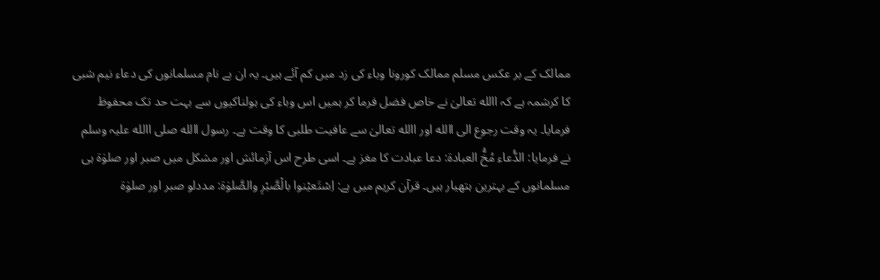ممالک کے بر عکس مسلم ممالک کورونا وباء کی زد میں کم آئے ہیں۔ یہ ان بے نام مسلمانوں کی دعاء نیم شبی کا کرشمہ ہے کہ االله تعالیٰ نے خاص فضل فرما کر ہمیں اس وباء کی ہولناکیوں سے بہت حد تک محفوظ فرمایا۔ یہ وقت رجوع الی االله اور االله تعالیٰ سے عافیت طلبی کا وقت ہے۔ رسول االله صلی االله علیہ وسلم نے فرمایا: الدُّعاء مُخُّ العبادۃ: دعا عبادت کا مغز ہے۔ اسی طرح اس آزمائش اور مشکل میں صبر اور صلوٰۃ ہی مسلمانوں کے بہترین ہتھیار ہیں۔ قرآن کریم میں ہے: اِسْتَعیْنوا بالْصَّبْرِ والصَّلوٰۃ: مددلو صبر اور صلوٰۃ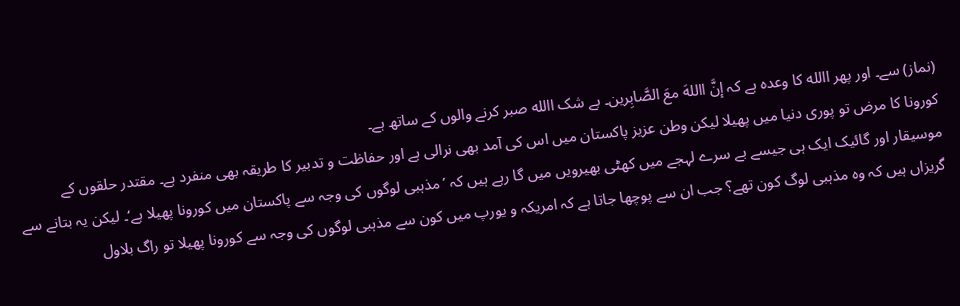(نماز) سے۔ اور پھر االله کا وعدہ ہے کہ إنَّ االلهَ معَ الصَّابِرین۔ بے شک االله صبر کرنے والوں کے ساتھ ہے۔
کورونا کا مرض تو پوری دنیا میں پھیلا لیکن وطن عزیز پاکستان میں اس کی آمد بھی نرالی ہے اور حفاظت و تدبیر کا طریقہ بھی منفرد ہے۔ مقتدر حلقوں کے موسیقار اور گائیک ایک ہی جیسے بے سرے لہجے میں کھٹی بھیرویں میں گا رہے ہیں کہ ’مذہبی لوگوں کی وجہ سے پاکستان میں کورونا پھیلا ہے‘۔ لیکن یہ بتانے سے گریزاں ہیں کہ وہ مذہبی لوگ کون تھے؟ جب ان سے پوچھا جاتا ہے کہ امریکہ و یورپ میں کون سے مذہبی لوگوں کی وجہ سے کورونا پھیلا تو راگ بلاول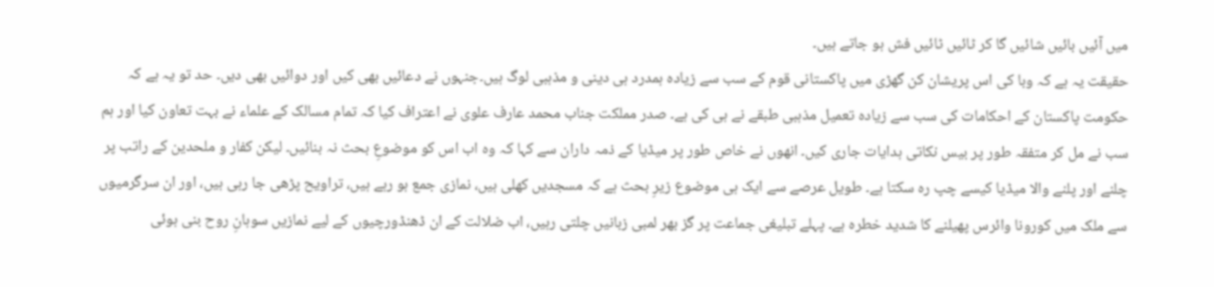میں آئیں بائیں شائیں گا کر ٹائیں ٹائیں فش ہو جاتے ہیں۔
حقیقت یہ ہے کہ وبا کی اس پریشان کن گھڑی میں پاکستانی قوم کے سب سے زیادہ ہمدرد ہی دینی و مذہبی لوگ ہیں۔جنہوں نے دعائیں بھی کیں اور دوائیں بھی دیں۔ حد تو یہ ہے کہ حکومت پاکستان کے احکامات کی سب سے زیادہ تعمیل مذہبی طبقے نے ہی کی ہے۔ صدر مملکت جناب محمد عارف علوی نے اعتراف کیا کہ تمام مسالک کے علماء نے بہت تعاون کیا اور ہم سب نے مل کر متفقہ طور پر بیس نکاتی ہدایات جاری کیں۔ انھوں نے خاص طور پر میڈیا کے ذمہ داران سے کہا کہ وہ اب اس کو موضوعِ بحث نہ بنائیں۔ لیکن کفار و ملحدین کے راتب پر چلنے اور پلنے والا میڈیا کیسے چپ رہ سکتا ہے۔ طویل عرصے سے ایک ہی موضوع زیرِ بحث ہے کہ مسجدیں کھلی ہیں، نمازی جمع ہو رہے ہیں، تراویح پڑھی جا رہی ہیں، اور ان سرگرمیوں سے ملک میں کورونا وائرس پھیلنے کا شدید خطرہ ہے۔ پہلے تبلیغی جماعت پر گز بھر لمبی زبانیں چلتی رہیں، اب ضلالت کے ان ڈھنڈورچیوں کے لیے نمازیں سوہانِ روح بنی ہوئی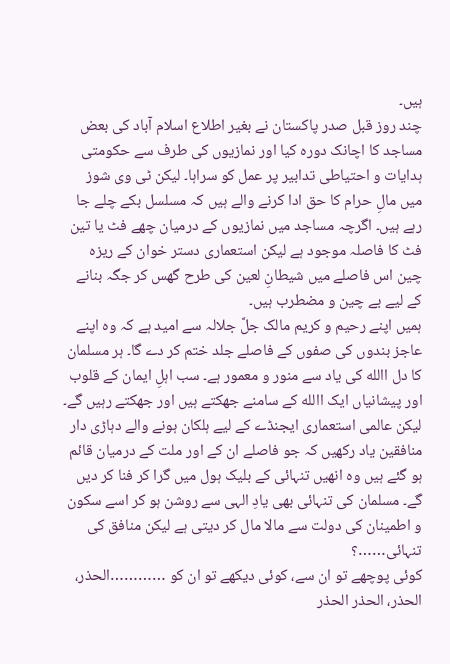ہیں۔
چند روز قبل صدر پاکستان نے بغیر اطلاع اسلام آباد کی بعض مساجد کا اچانک دورہ کیا اور نمازیوں کی طرف سے حکومتی ہدایات و احتیاطی تدابیر پر عمل کو سراہا۔ لیکن ٹی وی شوز میں مالِ حرام کا حق ادا کرنے والے ہیں کہ مسلسل بکے چلے جا رہے ہیں۔ اگرچہ مساجد میں نمازیوں کے درمیان چھے فٹ یا تین فٹ کا فاصلہ موجود ہے لیکن استعماری دستر خوان کے ریزہ چین اس فاصلے میں شیطانِ لعین کی طرح گھس کر جگہ بنانے کے لیے بے چین و مضطرب ہیں۔
ہمیں اپنے رحیم و کریم مالک جلَّ جلالہ سے امید ہے کہ وہ اپنے عاجز بندوں کی صفوں کے فاصلے جلد ختم کر دے گا۔ ہر مسلمان کا دل االله کی یاد سے منور و معمور ہے۔ سب اہلِ ایمان کے قلوب اور پیشانیاں ایک االله کے سامنے جھکتے ہیں اور جھکتے رہیں گے۔ لیکن عالمی استعماری ایجنڈے کے لیے ہلکان ہونے والے دہاڑی دار منافقین یاد رکھیں کہ جو فاصلے ان کے اور ملت کے درمیان قائم ہو گئے ہیں وہ انھیں تنہائی کے بلیک ہول میں گرا کر فنا کر دیں گے۔ مسلمان کی تنہائی بھی یادِ الہی سے روشن ہو کر اسے سکون و اطمینان کی دولت سے مالا مال کر دیتی ہے لیکن منافق کی تنہائی……؟
کوئی پوچھے تو ان سے، کوئی دیکھے تو ان کو …………الحذر، الحذر، الحذر الحذر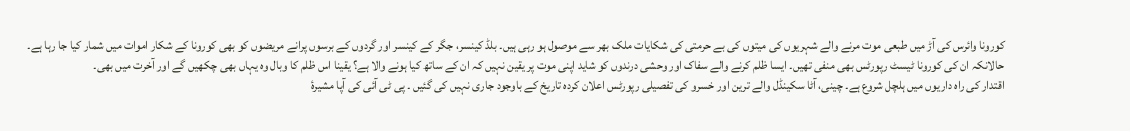کورونا وائرس کی آڑ میں طبعی موت مرنے والے شہریوں کی میتوں کی بے حرمتی کی شکایات ملک بھر سے موصول ہو رہی ہیں۔ بلڈ کینسر، جگر کے کینسر اور گردوں کے برسوں پرانے مریضوں کو بھی کورونا کے شکار اموات میں شمار کیا جا رہا ہے۔ حالانکہ ان کی کورونا ٹیسٹ رپورٹس بھی منفی تھیں۔ ایسا ظلم کرنے والے سفاک اور وحشی درندوں کو شاید اپنی موت پر یقین نہیں کہ ان کے ساتھ کیا ہونے والا ہے؟ یقینا اس ظلم کا وبال وہ یہاں بھی چکھیں گے اور آخرت میں بھی۔
اقتدار کی راہ داریوں میں ہلچل شروع ہے۔ چینی، آٹا سکینڈل والے ترین اور خسرو کی تفصیلی رپورٹس اعلان کردہ تاریخ کے باوجود جاری نہیں کی گئیں ۔ پی ٹی آئی کی آپا مشیرۂ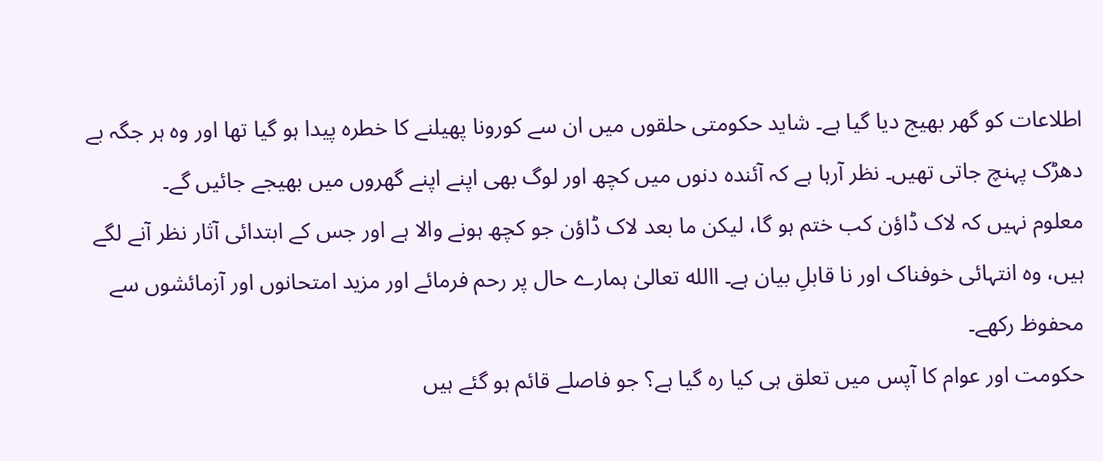اطلاعات کو گھر بھیج دیا گیا ہے۔ شاید حکومتی حلقوں میں ان سے کورونا پھیلنے کا خطرہ پیدا ہو گیا تھا اور وہ ہر جگہ بے دھڑک پہنچ جاتی تھیں۔ نظر آرہا ہے کہ آئندہ دنوں میں کچھ اور لوگ بھی اپنے اپنے گھروں میں بھیجے جائیں گے۔
معلوم نہیں کہ لاک ڈاؤن کب ختم ہو گا، لیکن ما بعد لاک ڈاؤن جو کچھ ہونے والا ہے اور جس کے ابتدائی آثار نظر آنے لگے ہیں، وہ انتہائی خوفناک اور نا قابلِ بیان ہے۔ االله تعالیٰ ہمارے حال پر رحم فرمائے اور مزید امتحانوں اور آزمائشوں سے محفوظ رکھے۔
حکومت اور عوام کا آپس میں تعلق ہی کیا رہ گیا ہے؟ جو فاصلے قائم ہو گئے ہیں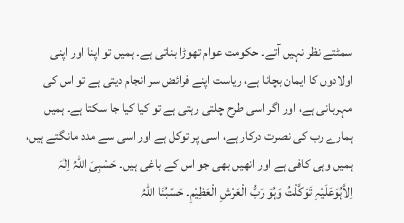سمٹتے نظر نہیں آتے۔ حکومت عوام تھوڑا بناتی ہے۔ ہمیں تو اپنا اور اپنی اولادوں کا ایمان بچانا ہے، ریاست اپنے فرائض سر انجام دیتی ہے تو اس کی مہربانی ہے، اور اگر اسی طرح چلتی رہتی ہے تو کیا کیا جا سکتا ہے۔ ہمیں ہمارے رب کی نصرت درکار ہے، اسی پر توکل ہے اور اسی سے مدد مانگتے ہیں، ہمیں وہی کافی ہے اور انھیں بھی جو اس کے باغی ہیں۔ حَسْبِیَ اللّٰہُ اِلٰہَ اِلاَّہُوَعَلَیْہِ تَوَکَّلْتُ وَہُوَ رَبُّ الْعَرْشِ الْعَظِیْمِ۔ حَسّبُنَا اللّٰہُ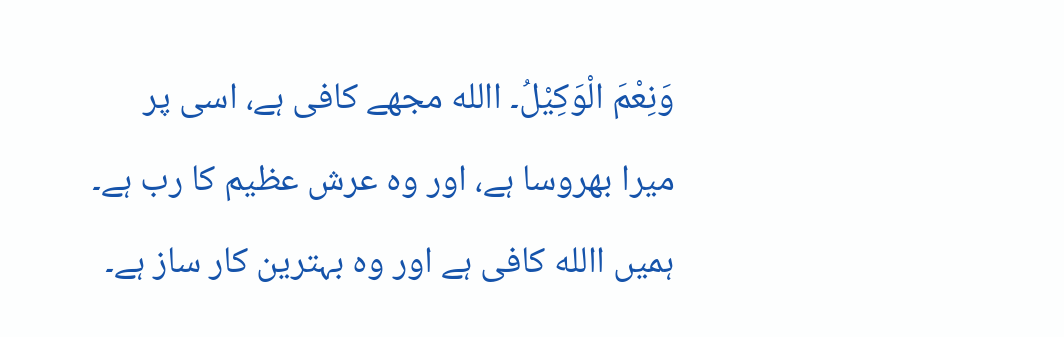وَنِعْمَ الْوَکِیْلُ۔ االله مجھے کافی ہے، اسی پر میرا بھروسا ہے، اور وہ عرش عظیم کا رب ہے۔ ہمیں االله کافی ہے اور وہ بہترین کار ساز ہے۔